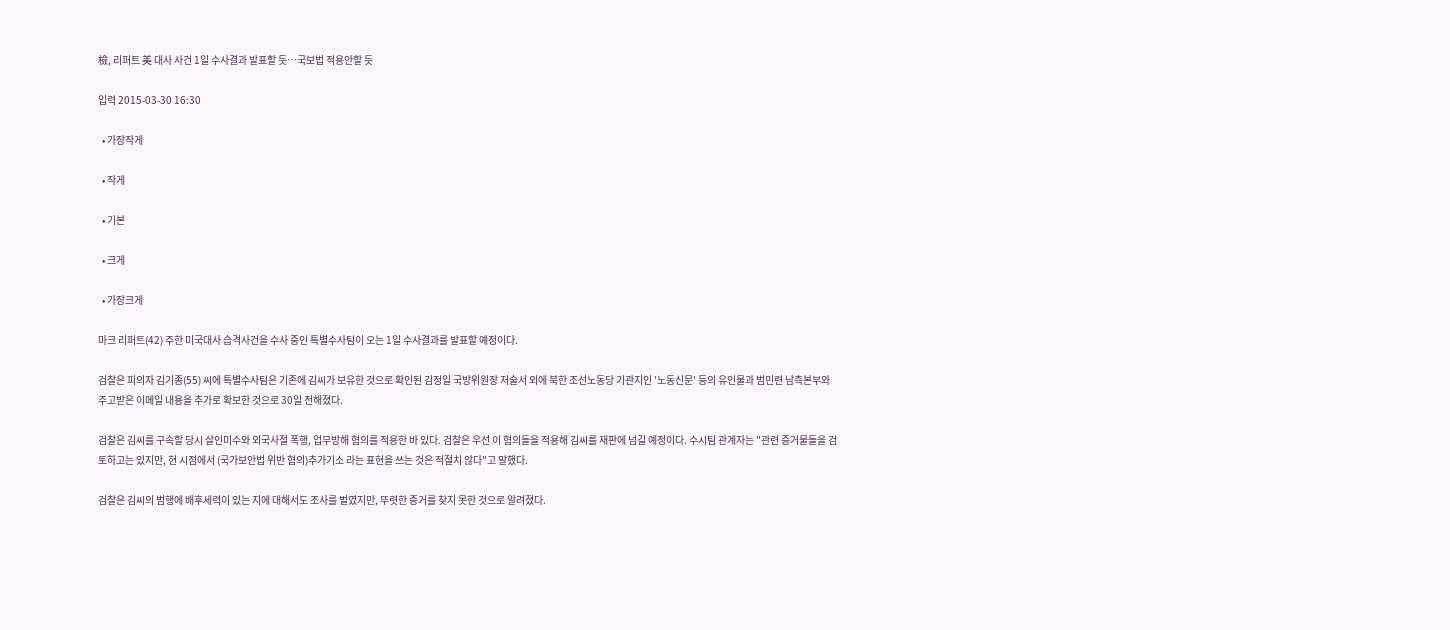檢, 리퍼트 美 대사 사건 1일 수사결과 발표할 듯…국보법 적용안할 듯

입력 2015-03-30 16:30

  • 가장작게

  • 작게

  • 기본

  • 크게

  • 가장크게

마크 리퍼트(42) 주한 미국대사 습격사건을 수사 중인 특별수사팀이 오는 1일 수사결과를 발표할 예정이다.

검찰은 피의자 김기종(55) 씨에 특별수사팀은 기존에 김씨가 보유한 것으로 확인된 김정일 국방위원장 저술서 외에 북한 조선노동당 기관지인 '노동신문' 등의 유인물과 범민련 남측본부와 주고받은 이메일 내용을 추가로 확보한 것으로 30일 전해졌다.

검찰은 김씨를 구속할 당시 살인미수와 외국사절 폭행, 업무방해 혐의를 적용한 바 있다. 검찰은 우선 이 혐의들을 적용해 김씨를 재판에 넘길 예정이다. 수시팀 관계자는 "관련 증거물들을 검토하고는 있지만, 현 시점에서 (국가보안법 위반 혐의)추가기소 라는 표현을 쓰는 것은 적절치 않다"고 말했다.

검찰은 김씨의 범행에 배후세력이 있는 지에 대해서도 조사를 벌였지만, 뚜렷한 증거를 찾지 못한 것으로 알려졌다.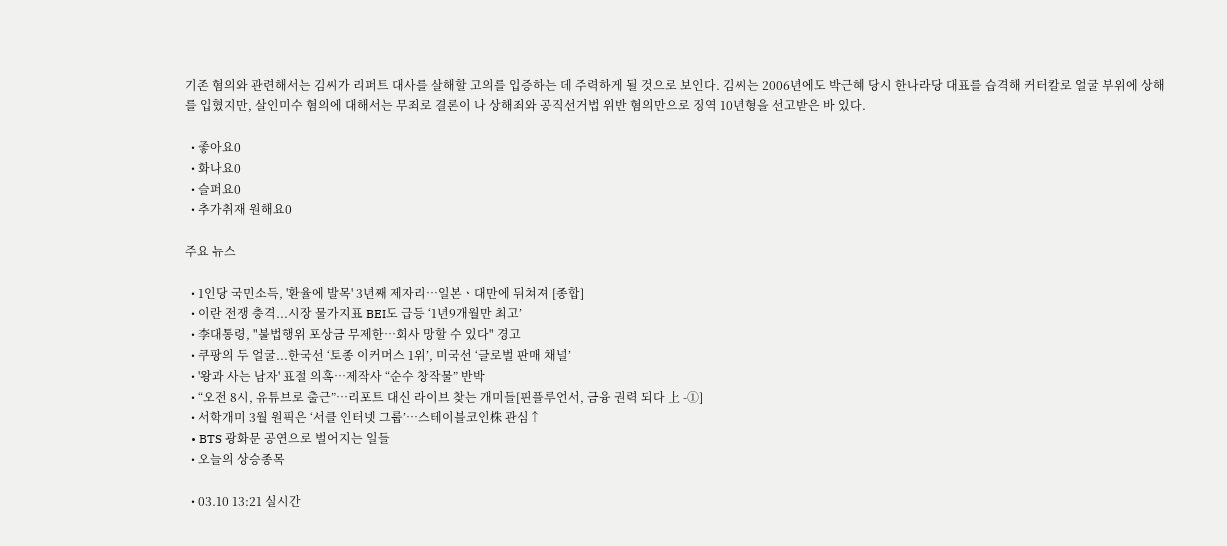기존 혐의와 관련해서는 김씨가 리퍼트 대사를 살해할 고의를 입증하는 데 주력하게 될 것으로 보인다. 김씨는 2006년에도 박근혜 당시 한나라당 대표를 습격해 커터칼로 얼굴 부위에 상해를 입혔지만, 살인미수 혐의에 대해서는 무죄로 결론이 나 상해죄와 공직선거법 위반 혐의만으로 징역 10년형을 선고받은 바 있다.

  • 좋아요0
  • 화나요0
  • 슬퍼요0
  • 추가취재 원해요0

주요 뉴스

  • 1인당 국민소득, '환율에 발목' 3년째 제자리⋯일본ㆍ대만에 뒤쳐져 [종합]
  • 이란 전쟁 충격...시장 물가지표 BEI도 급등 ‘1년9개월만 최고’
  • 李대통령, "불법행위 포상금 무제한…회사 망할 수 있다" 경고
  • 쿠팡의 두 얼굴...한국선 ‘토종 이커머스 1위’, 미국선 ‘글로벌 판매 채널’
  • '왕과 사는 남자' 표절 의혹…제작사 “순수 창작물” 반박
  • “오전 8시, 유튜브로 출근”…리포트 대신 라이브 찾는 개미들[핀플루언서, 금융 권력 되다 上 -①]
  • 서학개미 3월 원픽은 ‘서클 인터넷 그룹’⋯스테이블코인株 관심↑
  • BTS 광화문 공연으로 벌어지는 일들
  • 오늘의 상승종목

  • 03.10 13:21 실시간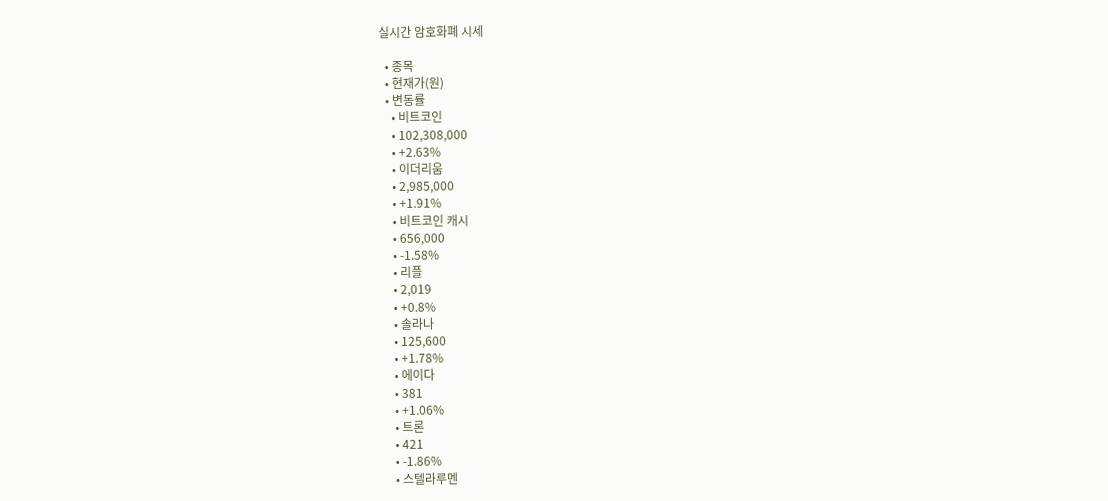실시간 암호화폐 시세

  • 종목
  • 현재가(원)
  • 변동률
    • 비트코인
    • 102,308,000
    • +2.63%
    • 이더리움
    • 2,985,000
    • +1.91%
    • 비트코인 캐시
    • 656,000
    • -1.58%
    • 리플
    • 2,019
    • +0.8%
    • 솔라나
    • 125,600
    • +1.78%
    • 에이다
    • 381
    • +1.06%
    • 트론
    • 421
    • -1.86%
    • 스텔라루멘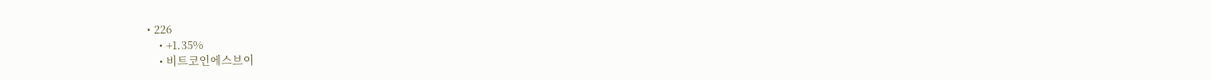• 226
    • +1.35%
    • 비트코인에스브이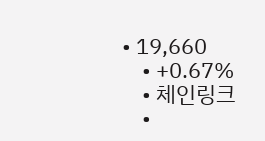• 19,660
    • +0.67%
    • 체인링크
    •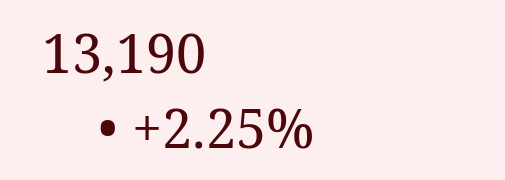13,190
    • +2.25%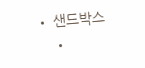• 샌드박스
    •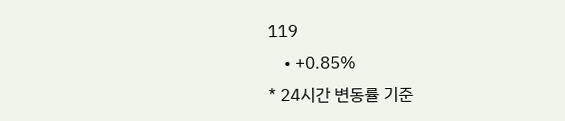119
    • +0.85%
* 24시간 변동률 기준